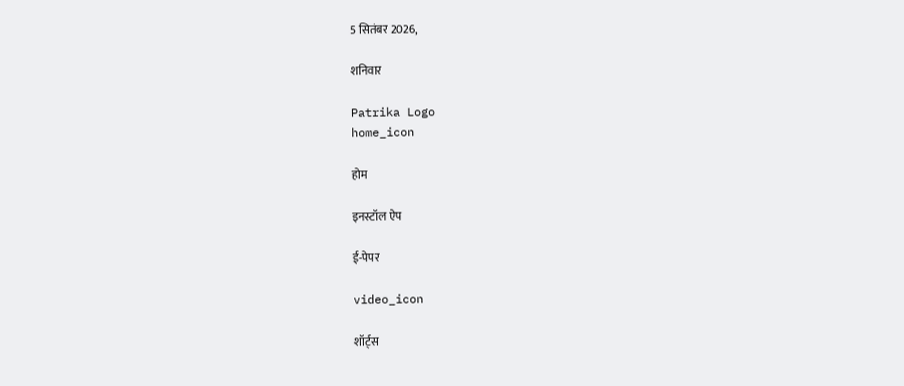5 सितंबर 2026,

शनिवार

Patrika Logo
home_icon

होम

इनस्टॉल ऐप

ई-पेपर

video_icon

शॉर्ट्स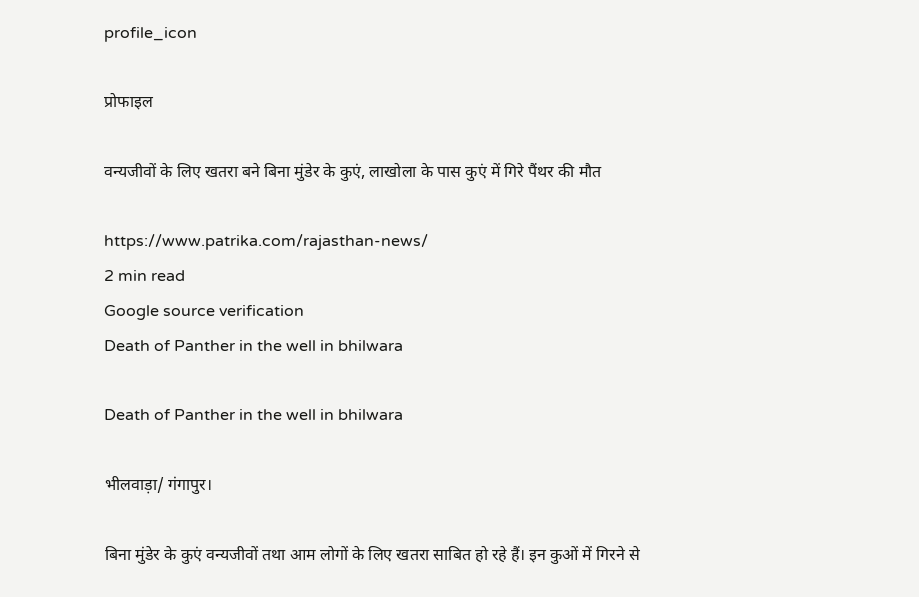profile_icon

प्रोफाइल

वन्यजीवों के लिए खतरा बने बिना मुंडेर के कुएं, लाखोला के पास कुएं में गिरे पैंथर की मौत

https://www.patrika.com/rajasthan-news/
2 min read
Google source verification
Death of Panther in the well in bhilwara

Death of Panther in the well in bhilwara

भीलवाड़ा/ गंगापुर।

बिना मुंडेर के कुएं वन्यजीवों तथा आम लोगों के लिए खतरा साबित हो रहे हैं। इन कुओं में गिरने से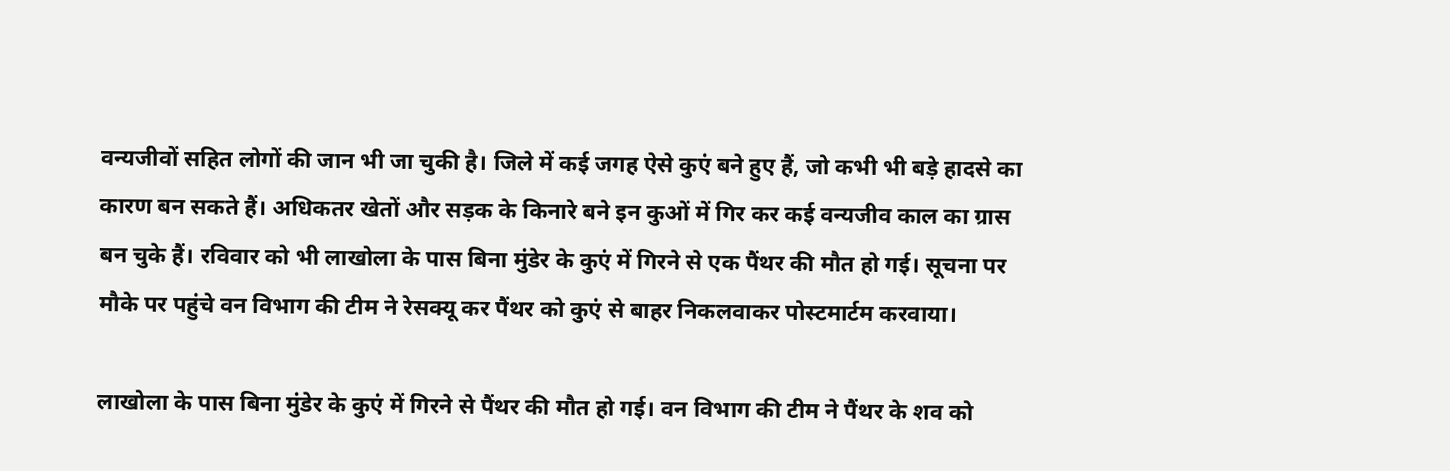वन्यजीवों सहित लोगों की जान भी जा चुकी है। जिले में कई जगह ऐसे कुएं बने हुए हैं, जो कभी भी बड़े हादसे का कारण बन सकते हैं। अधिकतर खेतों और सड़क के किनारे बने इन कुओं में गिर कर कई वन्यजीव काल का ग्रास बन चुके हैं। रविवार को भी लाखोला के पास बिना मुंडेर के कुएं में गिरने से एक पैंथर की मौत हो गई। सूचना पर मौके पर पहुंचे वन विभाग की टीम ने रेसक्‍यू कर पैंथर को कुएं से बाहर निकलवाकर पोस्टमार्टम करवाया।

लाखोला के पास बिना मुंडेर के कुएं में गिरने से पैंथर की मौत हो गई। वन विभाग की टीम ने पैंथर के शव को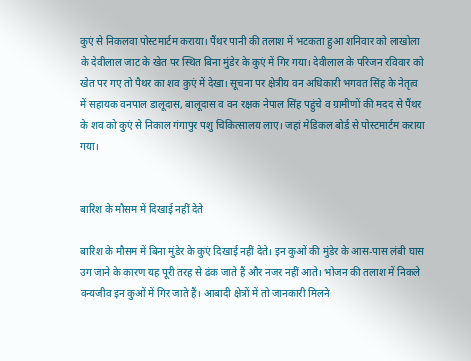कुएं से निकलवा पोस्टमार्टम कराया। पैंथर पानी की तलाश में भटकता हुआ शनिवार को लाखोला के देवीलाल जाट के खेत पर स्थित बिना मुंडेर के कुएं में गिर गया। देवीलाल के परिजन रविवार को खेत पर गए तो पैथर का शव कुएं में देखा। सूचना पर क्षेत्रीय वन अधिकारी भगवत सिंह के नेतृत्व में सहायक वनपाल डालूदास, बालूदास व वन रक्षक नेपाल सिंह पहुंचे व ग्रामीणों की मदद से पैंथर के शव को कुएं से निकाल गंगापुर पशु चिकित्सालय लाए। जहां मेडिकल बोर्ड से पोस्टमार्टम कराया गया।


बारिश के मौसम में दिखाई नहीं देते

बारिश के मौसम में बिना मुंडेर के कुएं दिखाई नहीं देते। इन कुओं की मुंडेर के आस-पास लंबी घास उग जाने के कारण यह पूरी तरह से ढंक जाते हैं और नजर नहीं आते। भोजन की तलाश में निकले वन्यजीव इन कुओं में गिर जाते हैं। आबादी क्षेत्रों में तो जानकारी मिलने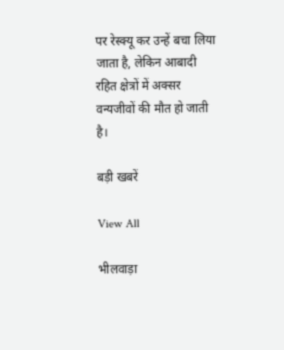पर रेस्क्यू कर उन्हें बचा लिया जाता है, लेकिन आबादी रहित क्षेत्रों में अक्सर वन्यजीवों की मौत हो जाती है।

बड़ी खबरें

View All

भीलवाड़ा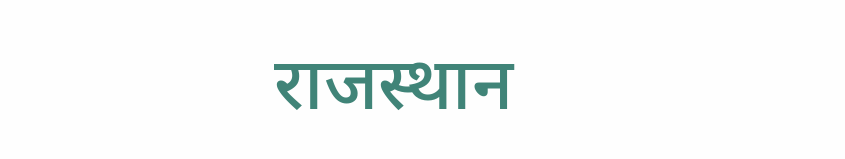राजस्थान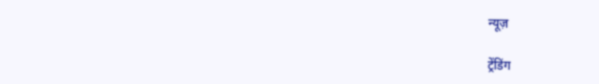न्यूज़

ट्रेंडिंग